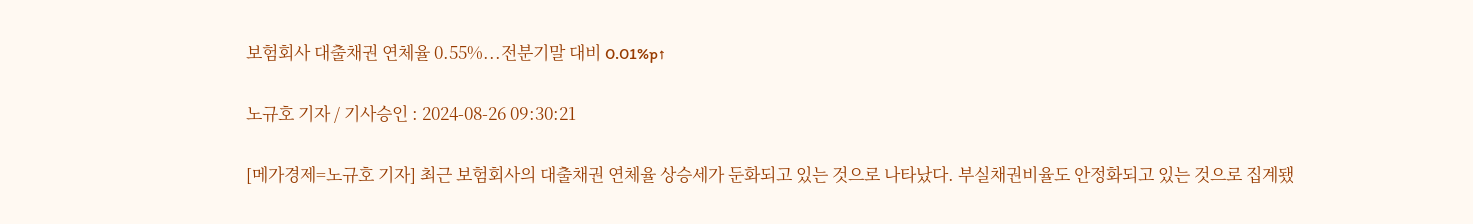보험회사 대출채권 연체율 0.55%...전분기말 대비 0.01%p↑

노규호 기자 / 기사승인 : 2024-08-26 09:30:21

[메가경제=노규호 기자] 최근 보험회사의 대출채권 연체율 상승세가 둔화되고 있는 것으로 나타났다. 부실채권비율도 안정화되고 있는 것으로 집계됐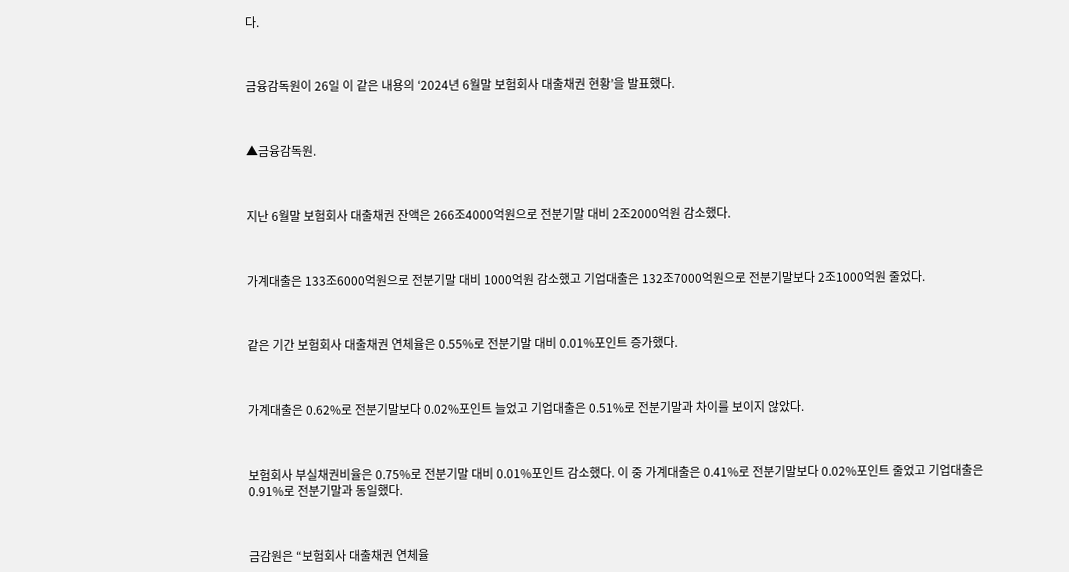다.



금융감독원이 26일 이 같은 내용의 ‘2024년 6월말 보험회사 대출채권 현황’을 발표했다.



▲금융감독원.



지난 6월말 보험회사 대출채권 잔액은 266조4000억원으로 전분기말 대비 2조2000억원 감소했다.



가계대출은 133조6000억원으로 전분기말 대비 1000억원 감소했고 기업대출은 132조7000억원으로 전분기말보다 2조1000억원 줄었다.



같은 기간 보험회사 대출채권 연체율은 0.55%로 전분기말 대비 0.01%포인트 증가했다.



가계대출은 0.62%로 전분기말보다 0.02%포인트 늘었고 기업대출은 0.51%로 전분기말과 차이를 보이지 않았다.



보험회사 부실채권비율은 0.75%로 전분기말 대비 0.01%포인트 감소했다. 이 중 가계대출은 0.41%로 전분기말보다 0.02%포인트 줄었고 기업대출은 0.91%로 전분기말과 동일했다.



금감원은 “보험회사 대출채권 연체율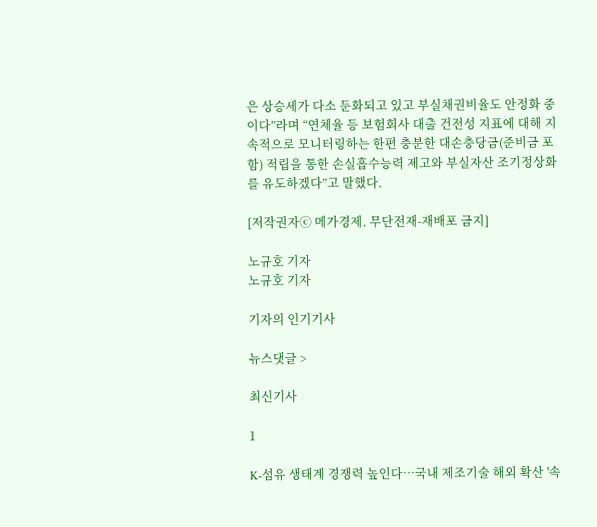은 상승세가 다소 둔화되고 있고 부실채권비율도 안정화 중이다”라며 “연체율 등 보험회사 대출 건전성 지표에 대해 지속적으로 모니터링하는 한편 충분한 대손충당금(준비금 포함) 적립을 통한 손실흡수능력 제고와 부실자산 조기정상화를 유도하겠다”고 말했다.

[저작권자ⓒ 메가경제. 무단전재-재배포 금지]

노규호 기자
노규호 기자

기자의 인기기사

뉴스댓글 >

최신기사

1

K-섬유 생태계 경쟁력 높인다…국내 제조기술 해외 확산 '속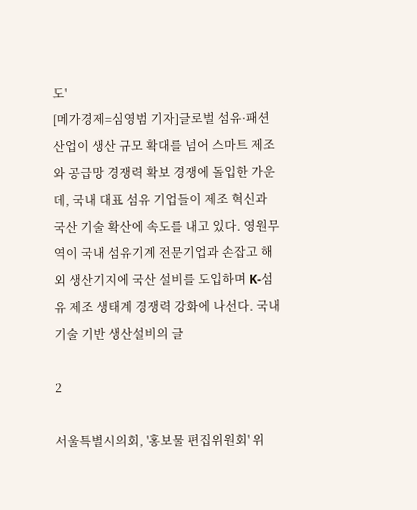도'
[메가경제=심영범 기자]글로벌 섬유·패션 산업이 생산 규모 확대를 넘어 스마트 제조와 공급망 경쟁력 확보 경쟁에 돌입한 가운데, 국내 대표 섬유 기업들이 제조 혁신과 국산 기술 확산에 속도를 내고 있다. 영원무역이 국내 섬유기계 전문기업과 손잡고 해외 생산기지에 국산 설비를 도입하며 K-섬유 제조 생태계 경쟁력 강화에 나선다. 국내 기술 기반 생산설비의 글

2

서울특별시의회, '홍보물 편집위원회' 위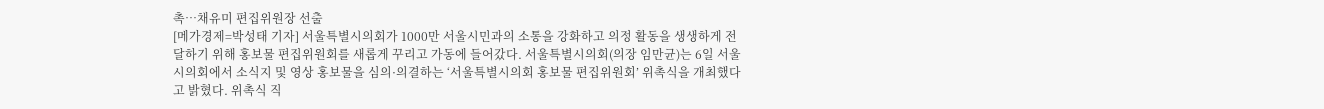촉…채유미 편집위원장 선출
[메가경제=박성태 기자] 서울특별시의회가 1000만 서울시민과의 소통을 강화하고 의정 활동을 생생하게 전달하기 위해 홍보물 편집위원회를 새롭게 꾸리고 가동에 들어갔다. 서울특별시의회(의장 임만균)는 6일 서울시의회에서 소식지 및 영상 홍보물을 심의·의결하는 ‘서울특별시의회 홍보물 편집위원회’ 위촉식을 개최했다고 밝혔다. 위촉식 직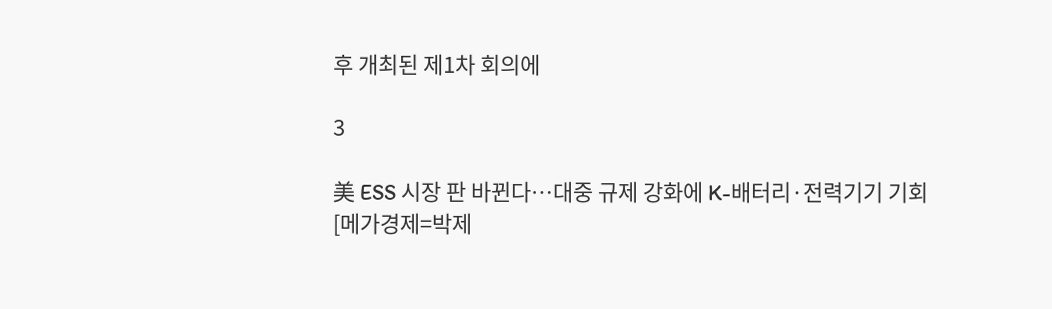후 개최된 제1차 회의에

3

美 ESS 시장 판 바뀐다…대중 규제 강화에 K-배터리·전력기기 기회
[메가경제=박제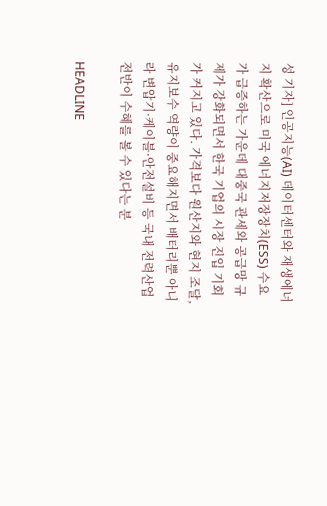성 기자] 인공지능(AI) 데이터센터와 재생에너지 확산으로 미국 에너지저장장치(ESS) 수요가 급증하는 가운데 대중국 관세와 공급망 규제가 강화되면서 한국 기업의 시장 진입 기회가 커지고 있다. 가격보다 원산지와 현지 조달, 유지보수 역량이 중요해지면서 배터리뿐 아니라 변압기·케이블·안전설비 등 국내 전력산업 전반이 수혜를 볼 수 있다는 분

HEADLINE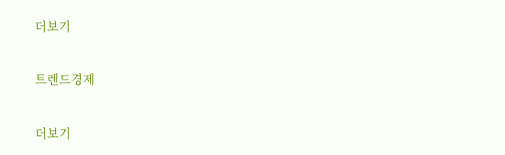더보기

트렌드경제

더보기